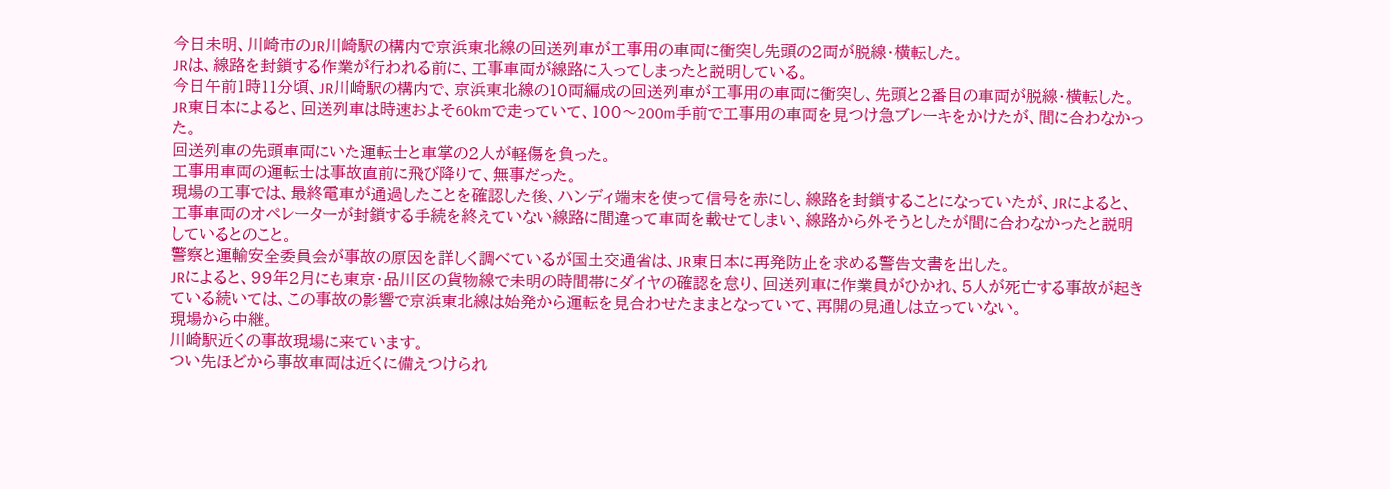今日未明、川崎市のJR川崎駅の構内で京浜東北線の回送列車が工事用の車両に衝突し先頭の2両が脱線・横転した。
JRは、線路を封鎖する作業が行われる前に、工事車両が線路に入ってしまったと説明している。
今日午前1時11分頃、JR川崎駅の構内で、京浜東北線の10両編成の回送列車が工事用の車両に衝突し、先頭と2番目の車両が脱線・横転した。
JR東日本によると、回送列車は時速およそ60kmで走っていて、100〜200m手前で工事用の車両を見つけ急ブレーキをかけたが、間に合わなかった。
回送列車の先頭車両にいた運転士と車掌の2人が軽傷を負った。
工事用車両の運転士は事故直前に飛び降りて、無事だった。
現場の工事では、最終電車が通過したことを確認した後、ハンディ端末を使って信号を赤にし、線路を封鎖することになっていたが、JRによると、工事車両のオペレーターが封鎖する手続を終えていない線路に間違って車両を載せてしまい、線路から外そうとしたが間に合わなかったと説明しているとのこと。
警察と運輸安全委員会が事故の原因を詳しく調べているが国土交通省は、JR東日本に再発防止を求める警告文書を出した。
JRによると、99年2月にも東京・品川区の貨物線で未明の時間帯にダイヤの確認を怠り、回送列車に作業員がひかれ、5人が死亡する事故が起きている続いては、この事故の影響で京浜東北線は始発から運転を見合わせたままとなっていて、再開の見通しは立っていない。
現場から中継。
川崎駅近くの事故現場に来ています。
つい先ほどから事故車両は近くに備えつけられ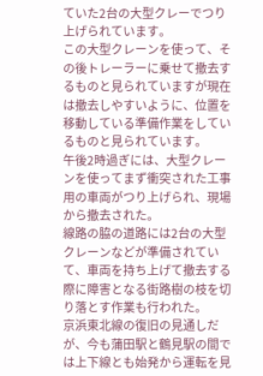ていた2台の大型クレーでつり上げられています。
この大型クレーンを使って、その後トレーラーに乗せて撤去するものと見られていますが現在は撤去しやすいように、位置を移動している準備作業をしているものと見られています。
午後2時過ぎには、大型クレーンを使ってまず衝突された工事用の車両がつり上げられ、現場から撤去された。
線路の脇の道路には2台の大型クレーンなどが準備されていて、車両を持ち上げて撤去する際に障害となる街路樹の枝を切り落とす作業も行われた。
京浜東北線の復旧の見通しだが、今も蒲田駅と鶴見駅の間では上下線とも始発から運転を見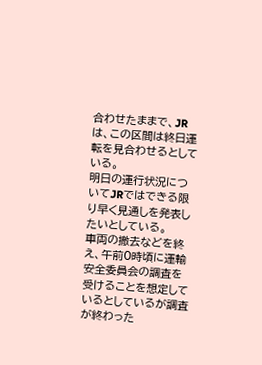合わせたままで、JRは、この区間は終日運転を見合わせるとしている。
明日の運行状況についてJRではできる限り早く見通しを発表したいとしている。
車両の撤去などを終え、午前0時頃に運輸安全委員会の調査を受けることを想定しているとしているが調査が終わった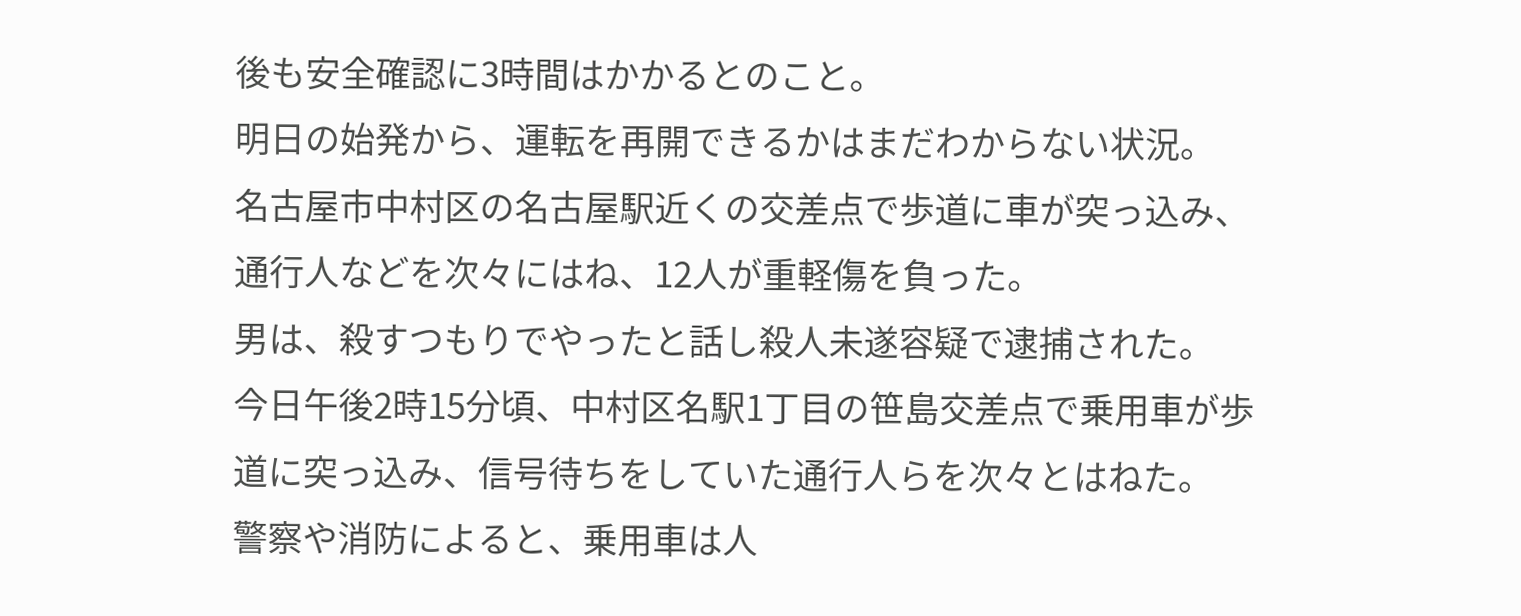後も安全確認に3時間はかかるとのこと。
明日の始発から、運転を再開できるかはまだわからない状況。
名古屋市中村区の名古屋駅近くの交差点で歩道に車が突っ込み、通行人などを次々にはね、12人が重軽傷を負った。
男は、殺すつもりでやったと話し殺人未遂容疑で逮捕された。
今日午後2時15分頃、中村区名駅1丁目の笹島交差点で乗用車が歩道に突っ込み、信号待ちをしていた通行人らを次々とはねた。
警察や消防によると、乗用車は人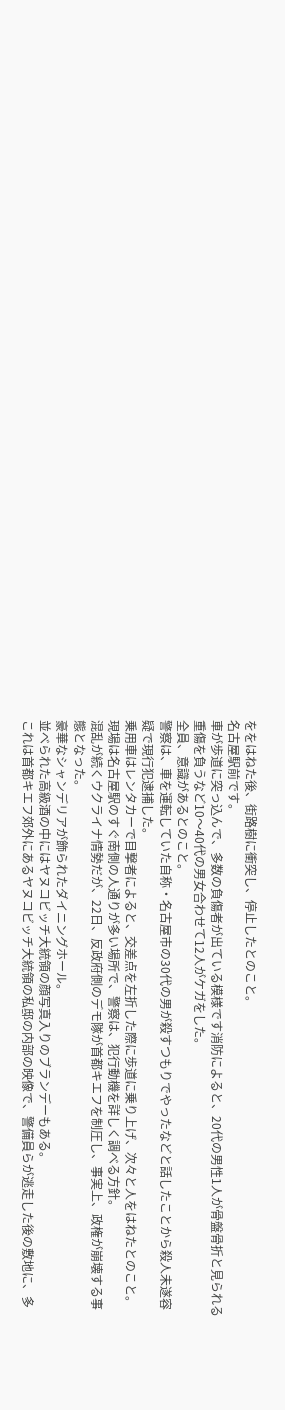ををはねた後、街路樹に衝突し、停止したとのこと。
名古屋駅前です。
車が歩道に突っ込んで、多数の負傷者が出ている模様です消防によると、20代の男性1人が骨盤骨折と見られる重傷を負うなど10〜40代の男女合わせて12人がケガをした。
全員、意識があるとのこと。
警察は、車を運転していた自称・名古屋市の30代の男が殺すつもりでやったなどと話したことから殺人未遂容疑で現行犯逮捕した。
乗用車はレンタカーで目撃者によると、交差点を左折した際に歩道に乗り上げ、次々と人をはねたとのこと。
現場は名古屋駅のすぐ南側の人通りが多い場所で、警察は、犯行動機を詳しく調べる方針。
混乱が続くウクライナ情勢だが、22日、反政府側のデモ隊が首都キエフを制圧し、事実上、政権が崩壊する事態となった。
豪華なシャンデリアが飾られたダイニングホール。
並べられた高級酒の中にはヤヌコビッチ大統領の顔写真入りのブランデーもある。
これは首都キエフ郊外にあるヤヌコビッチ大統領の私邸の内部の映像で、警備員らが逃走した後の敷地に、多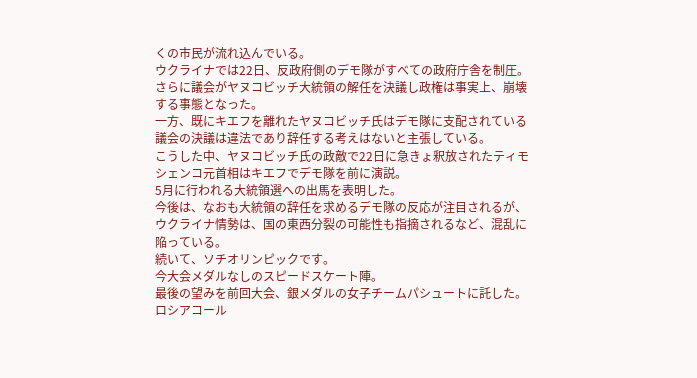くの市民が流れ込んでいる。
ウクライナでは22日、反政府側のデモ隊がすべての政府庁舎を制圧。
さらに議会がヤヌコビッチ大統領の解任を決議し政権は事実上、崩壊する事態となった。
一方、既にキエフを離れたヤヌコビッチ氏はデモ隊に支配されている議会の決議は違法であり辞任する考えはないと主張している。
こうした中、ヤヌコビッチ氏の政敵で22日に急きょ釈放されたティモシェンコ元首相はキエフでデモ隊を前に演説。
5月に行われる大統領選への出馬を表明した。
今後は、なおも大統領の辞任を求めるデモ隊の反応が注目されるが、ウクライナ情勢は、国の東西分裂の可能性も指摘されるなど、混乱に陥っている。
続いて、ソチオリンピックです。
今大会メダルなしのスピードスケート陣。
最後の望みを前回大会、銀メダルの女子チームパシュートに託した。
ロシアコール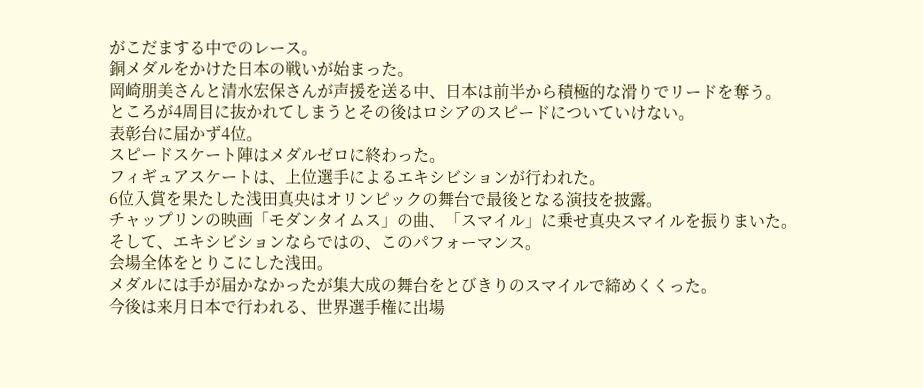がこだまする中でのレース。
銅メダルをかけた日本の戦いが始まった。
岡崎朋美さんと清水宏保さんが声援を送る中、日本は前半から積極的な滑りでリードを奪う。
ところが4周目に抜かれてしまうとその後はロシアのスピードについていけない。
表彰台に届かず4位。
スピードスケート陣はメダルゼロに終わった。
フィギュアスケートは、上位選手によるエキシビションが行われた。
6位入賞を果たした浅田真央はオリンピックの舞台で最後となる演技を披露。
チャップリンの映画「モダンタイムス」の曲、「スマイル」に乗せ真央スマイルを振りまいた。
そして、エキシビションならではの、このパフォーマンス。
会場全体をとりこにした浅田。
メダルには手が届かなかったが集大成の舞台をとびきりのスマイルで締めくくった。
今後は来月日本で行われる、世界選手権に出場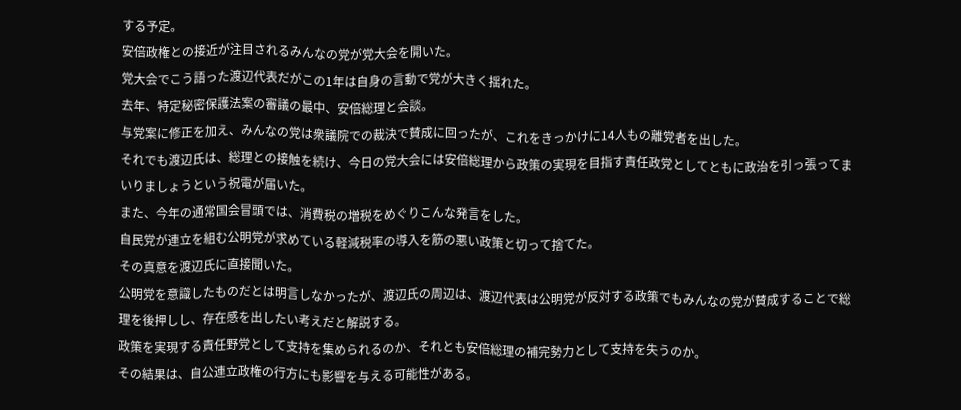する予定。
安倍政権との接近が注目されるみんなの党が党大会を開いた。
党大会でこう語った渡辺代表だがこの1年は自身の言動で党が大きく揺れた。
去年、特定秘密保護法案の審議の最中、安倍総理と会談。
与党案に修正を加え、みんなの党は衆議院での裁決で賛成に回ったが、これをきっかけに14人もの離党者を出した。
それでも渡辺氏は、総理との接触を続け、今日の党大会には安倍総理から政策の実現を目指す責任政党としてともに政治を引っ張ってまいりましょうという祝電が届いた。
また、今年の通常国会冒頭では、消費税の増税をめぐりこんな発言をした。
自民党が連立を組む公明党が求めている軽減税率の導入を筋の悪い政策と切って捨てた。
その真意を渡辺氏に直接聞いた。
公明党を意識したものだとは明言しなかったが、渡辺氏の周辺は、渡辺代表は公明党が反対する政策でもみんなの党が賛成することで総理を後押しし、存在感を出したい考えだと解説する。
政策を実現する責任野党として支持を集められるのか、それとも安倍総理の補完勢力として支持を失うのか。
その結果は、自公連立政権の行方にも影響を与える可能性がある。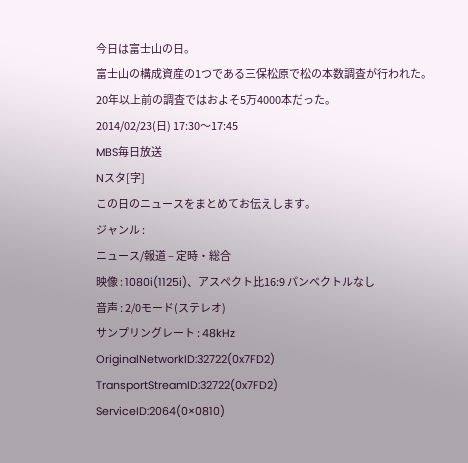今日は富士山の日。
富士山の構成資産の1つである三保松原で松の本数調査が行われた。
20年以上前の調査ではおよそ5万4000本だった。
2014/02/23(日) 17:30〜17:45
MBS毎日放送
Nスタ[字]
この日のニュースをまとめてお伝えします。
ジャンル :
ニュース/報道 – 定時・総合
映像 : 1080i(1125i)、アスペクト比16:9 パンベクトルなし
音声 : 2/0モード(ステレオ)
サンプリングレート : 48kHz
OriginalNetworkID:32722(0x7FD2)
TransportStreamID:32722(0x7FD2)
ServiceID:2064(0×0810)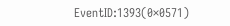EventID:1393(0×0571)